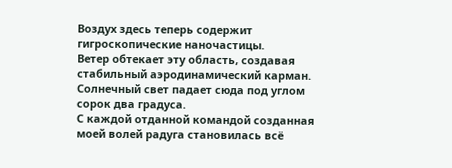Воздух здесь теперь содержит гигроскопические наночастицы.
Ветер обтекает эту область, создавая стабильный аэродинамический карман.
Солнечный свет падает сюда под углом сорок два градуса.
С каждой отданной командой созданная моей волей радуга становилась всё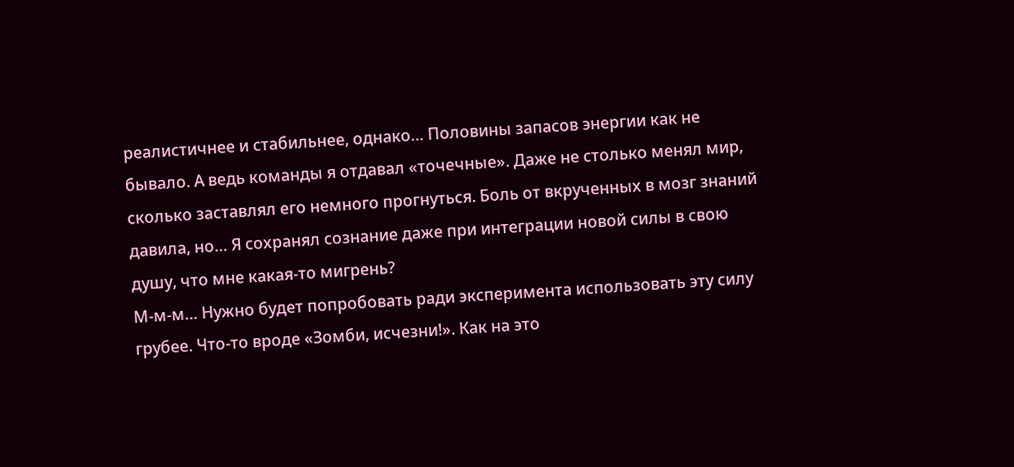реалистичнее и стабильнее, однако… Половины запасов энергии как не бывало. А ведь команды я отдавал «точечные». Даже не столько менял мир, сколько заставлял его немного прогнуться. Боль от вкрученных в мозг знаний давила, но… Я сохранял сознание даже при интеграции новой силы в свою душу, что мне какая-то мигрень?
М-м-м… Нужно будет попробовать ради эксперимента использовать эту силу грубее. Что-то вроде «Зомби, исчезни!». Как на это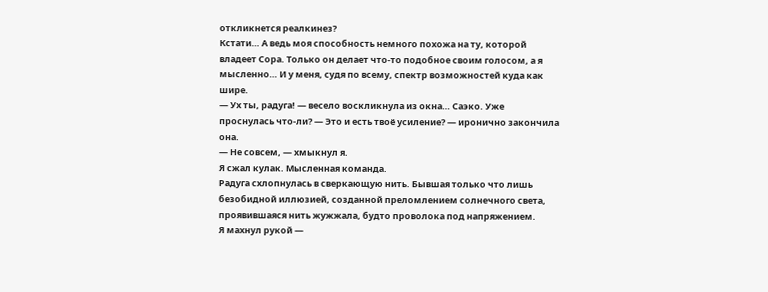откликнется реалкинез?
Кстати… А ведь моя способность немного похожа на ту, которой владеет Сора. Только он делает что-то подобное своим голосом, а я мысленно… И у меня, судя по всему, спектр возможностей куда как шире.
— Ух ты, радуга! — весело воскликнула из окна… Саэко. Уже проснулась что-ли? — Это и есть твоё усиление? — иронично закончила она.
— Не совсем, — хмыкнул я.
Я сжал кулак. Мысленная команда.
Радуга схлопнулась в сверкающую нить. Бывшая только что лишь безобидной иллюзией, созданной преломлением солнечного света, проявившаяся нить жужжала, будто проволока под напряжением.
Я махнул рукой —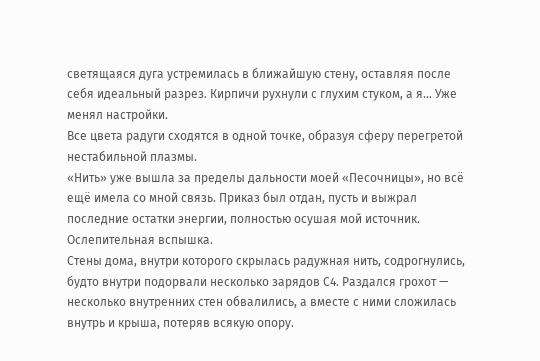светящаяся дуга устремилась в ближайшую стену, оставляя после себя идеальный разрез. Кирпичи рухнули с глухим стуком, а я… Уже менял настройки.
Все цвета радуги сходятся в одной точке, образуя сферу перегретой нестабильной плазмы.
«Нить» уже вышла за пределы дальности моей «Песочницы», но всё ещё имела со мной связь. Приказ был отдан, пусть и выжрал последние остатки энергии, полностью осушая мой источник.
Ослепительная вспышка.
Стены дома, внутри которого скрылась радужная нить, содрогнулись, будто внутри подорвали несколько зарядов С4. Раздался грохот — несколько внутренних стен обвалились, а вместе с ними сложилась внутрь и крыша, потеряв всякую опору.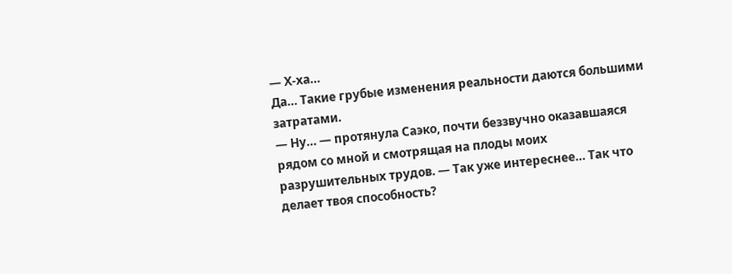— Х-ха…
Да… Такие грубые изменения реальности даются большими затратами.
— Ну… — протянула Саэко, почти беззвучно оказавшаяся рядом со мной и смотрящая на плоды моих разрушительных трудов. — Так уже интереснее… Так что делает твоя способность?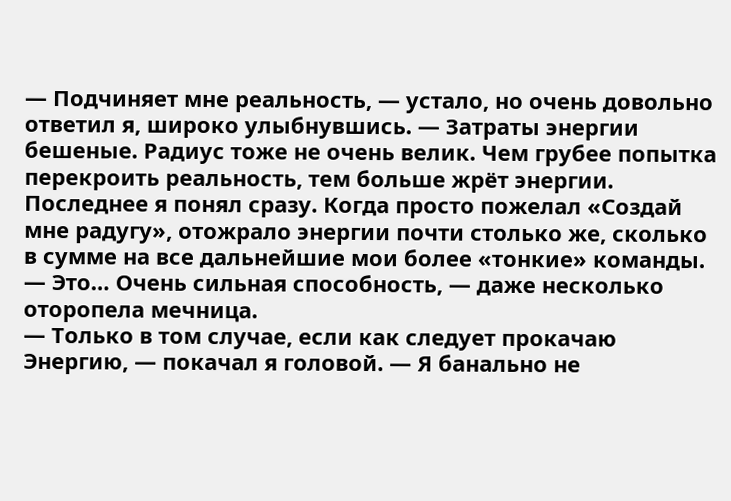— Подчиняет мне реальность, — устало, но очень довольно ответил я, широко улыбнувшись. — Затраты энергии бешеные. Радиус тоже не очень велик. Чем грубее попытка перекроить реальность, тем больше жрёт энергии.
Последнее я понял сразу. Когда просто пожелал «Создай мне радугу», отожрало энергии почти столько же, сколько в сумме на все дальнейшие мои более «тонкие» команды.
— Это… Очень сильная способность, — даже несколько оторопела мечница.
— Только в том случае, если как следует прокачаю Энергию, — покачал я головой. — Я банально не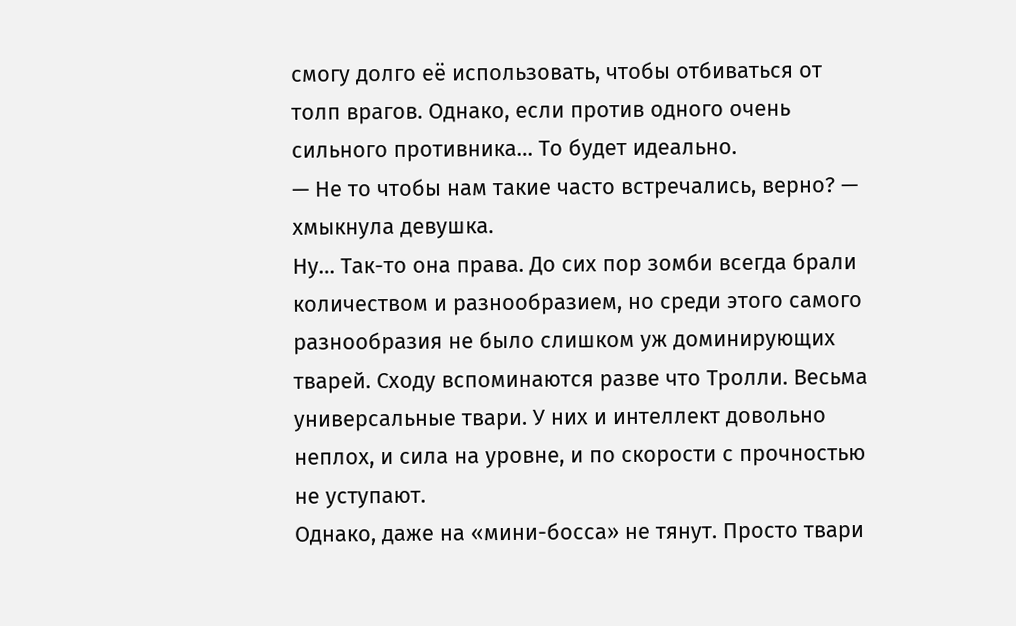смогу долго её использовать, чтобы отбиваться от толп врагов. Однако, если против одного очень сильного противника… То будет идеально.
— Не то чтобы нам такие часто встречались, верно? — хмыкнула девушка.
Ну… Так-то она права. До сих пор зомби всегда брали количеством и разнообразием, но среди этого самого разнообразия не было слишком уж доминирующих тварей. Сходу вспоминаются разве что Тролли. Весьма универсальные твари. У них и интеллект довольно неплох, и сила на уровне, и по скорости с прочностью не уступают.
Однако, даже на «мини-босса» не тянут. Просто твари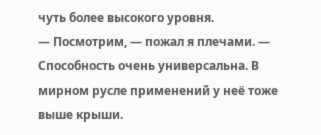чуть более высокого уровня.
— Посмотрим, — пожал я плечами. — Способность очень универсальна. В мирном русле применений у неё тоже выше крыши.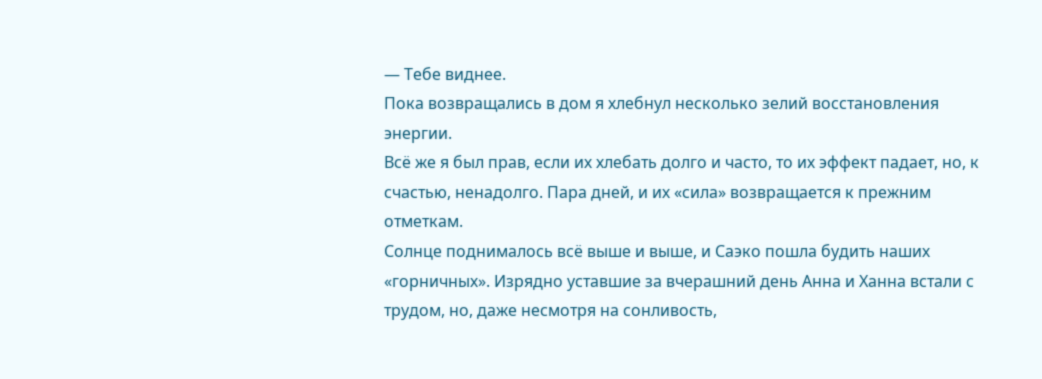— Тебе виднее.
Пока возвращались в дом я хлебнул несколько зелий восстановления энергии.
Всё же я был прав, если их хлебать долго и часто, то их эффект падает, но, к счастью, ненадолго. Пара дней, и их «сила» возвращается к прежним отметкам.
Солнце поднималось всё выше и выше, и Саэко пошла будить наших «горничных». Изрядно уставшие за вчерашний день Анна и Ханна встали с трудом, но, даже несмотря на сонливость,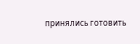принялись готовить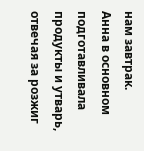нам завтрак.
Анна в основном подготавливала продукты и утварь, отвечая за розжиг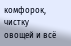комфорок, чистку овощей и всё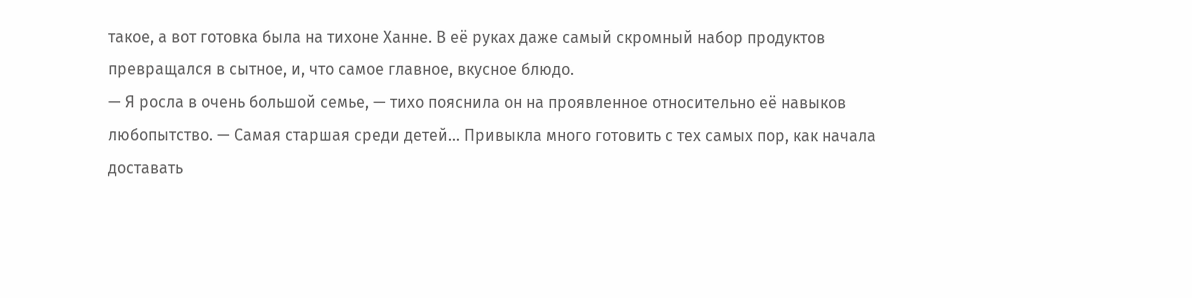такое, а вот готовка была на тихоне Ханне. В её руках даже самый скромный набор продуктов превращался в сытное, и, что самое главное, вкусное блюдо.
— Я росла в очень большой семье, — тихо пояснила он на проявленное относительно её навыков любопытство. — Самая старшая среди детей… Привыкла много готовить с тех самых пор, как начала доставать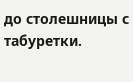до столешницы с табуретки.